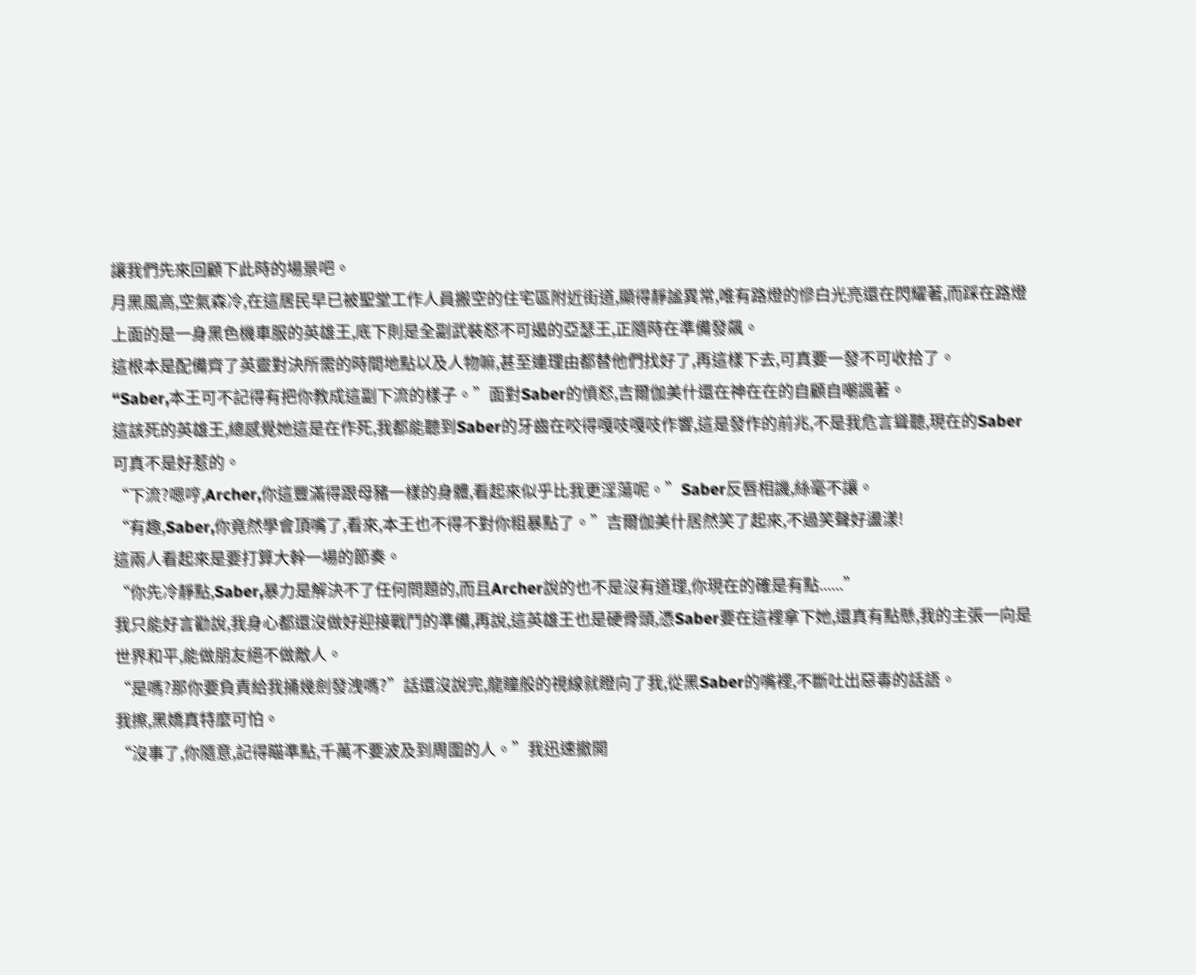讓我們先來回顧下此時的場景吧。
月黑風高,空氣森冷,在這居民早已被聖堂工作人員搬空的住宅區附近街道,顯得靜謐異常,唯有路燈的慘白光亮還在閃耀著,而踩在路燈上面的是一身黑色機車服的英雄王,底下則是全副武裝怒不可遏的亞瑟王,正隨時在準備發飆。
這根本是配備齊了英靈對決所需的時間地點以及人物嘛,甚至連理由都替他們找好了,再這樣下去,可真要一發不可收拾了。
“Saber,本王可不記得有把你教成這副下流的樣子。”面對Saber的憤怒,吉爾伽美什還在神在在的自顧自嘲諷著。
這該死的英雄王,總感覺她這是在作死,我都能聽到Saber的牙齒在咬得嘎吱嘎吱作響,這是發作的前兆,不是我危言聳聽,現在的Saber可真不是好惹的。
“下流?嗯哼,Archer,你這豐滿得跟母豬一樣的身體,看起來似乎比我更淫蕩呢。”Saber反唇相譏,絲毫不讓。
“有趣,Saber,你竟然學會頂嘴了,看來,本王也不得不對你粗暴點了。”吉爾伽美什居然笑了起來,不過笑聲好盪漾!
這兩人看起來是要打算大幹一場的節奏。
“你先冷靜點,Saber,暴力是解決不了任何問題的,而且Archer說的也不是沒有道理,你現在的確是有點......”
我只能好言勸說,我身心都還沒做好迎接戰鬥的準備,再說,這英雄王也是硬骨頭,憑Saber要在這裡拿下她,還真有點懸,我的主張一向是世界和平,能做朋友絕不做敵人。
“是嗎?那你要負責給我捅幾劍發洩嗎?”話還沒說完,龍瞳般的視線就瞪向了我,從黑Saber的嘴裡,不斷吐出惡毒的話語。
我擦,黑嬌真特麼可怕。
“沒事了,你隨意,記得瞄準點,千萬不要波及到周圍的人。”我迅速撤開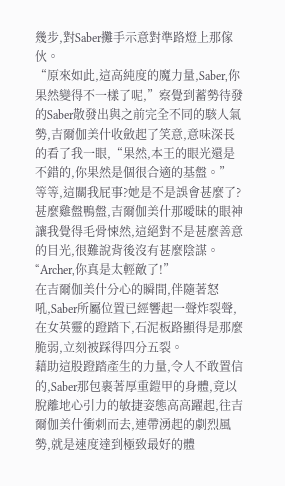幾步,對Saber攤手示意對準路燈上那傢伙。
“原來如此,這高純度的魔力量,Saber,你果然變得不一樣了呢,”察覺到蓄勢待發的Saber散發出與之前完全不同的駭人氣勢,吉爾伽美什收斂起了笑意,意味深長的看了我一眼,“果然,本王的眼光還是不錯的,你果然是個很合適的基盤。”
等等,這關我屁事?她是不是誤會甚麼了?甚麼雞盤鴨盤,吉爾伽美什那曖昧的眼神讓我覺得毛骨悚然,這絕對不是甚麼善意的目光,很難說背後沒有甚麼陰謀。
“Archer,你真是太輕敵了!”
在吉爾伽美什分心的瞬間,伴隨著怒吼,Saber所屬位置已經響起一聲炸裂聲,在女英靈的蹬踏下,石泥板路顯得是那麼脆弱,立刻被踩得四分五裂。
藉助這股蹬踏產生的力量,令人不敢置信的,Saber那包裹著厚重鎧甲的身體,竟以脫離地心引力的敏捷姿態高高躍起,往吉爾伽美什衝刺而去,連帶湧起的劇烈風勢,就是速度達到極致最好的體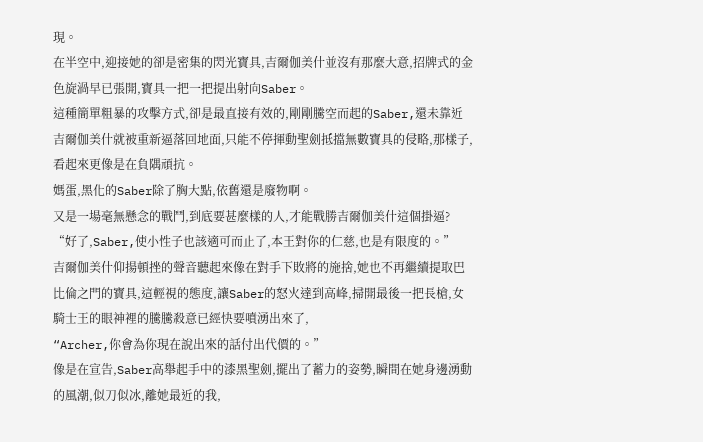現。
在半空中,迎接她的卻是密集的閃光寶具,吉爾伽美什並沒有那麼大意,招牌式的金色旋渦早已張開,寶具一把一把提出射向Saber。
這種簡單粗暴的攻擊方式,卻是最直接有效的,剛剛騰空而起的Saber,還未靠近吉爾伽美什就被重新逼落回地面,只能不停揮動聖劍抵擋無數寶具的侵略,那樣子,看起來更像是在負隅頑抗。
媽蛋,黑化的Saber除了胸大點,依舊還是廢物啊。
又是一場毫無懸念的戰鬥,到底要甚麼樣的人,才能戰勝吉爾伽美什這個掛逼?
“好了,Saber,使小性子也該適可而止了,本王對你的仁慈,也是有限度的。”
吉爾伽美什仰揚頓挫的聲音聽起來像在對手下敗將的施捨,她也不再繼續提取巴比倫之門的寶具,這輕視的態度,讓Saber的怒火達到高峰,掃開最後一把長槍,女騎士王的眼神裡的騰騰殺意已經快要噴湧出來了,
“Archer,你會為你現在說出來的話付出代價的。”
像是在宣告,Saber高舉起手中的漆黑聖劍,擺出了蓄力的姿勢,瞬間在她身邊湧動的風潮,似刀似冰,離她最近的我,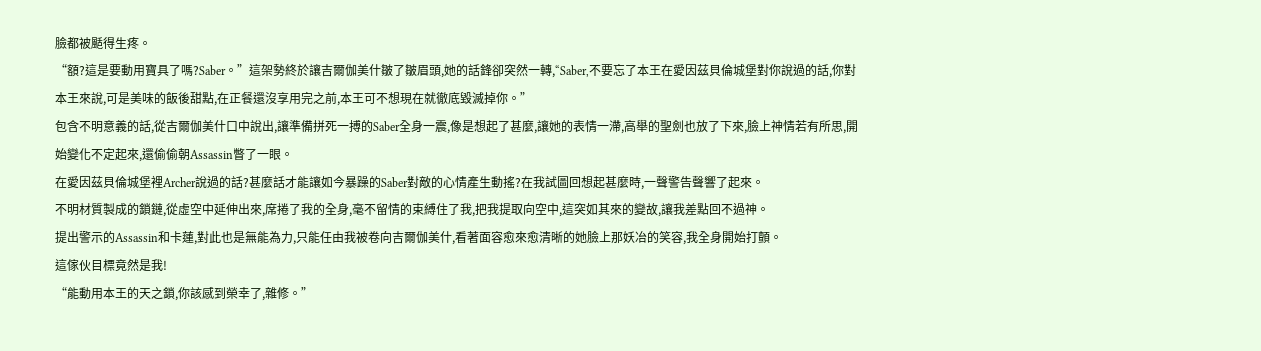臉都被颳得生疼。
“額?這是要動用寶具了嗎?Saber。”這架勢終於讓吉爾伽美什皺了皺眉頭,她的話鋒卻突然一轉,“Saber,不要忘了本王在愛因茲貝倫城堡對你說過的話,你對本王來說,可是美味的飯後甜點,在正餐還沒享用完之前,本王可不想現在就徹底毀滅掉你。”
包含不明意義的話,從吉爾伽美什口中說出,讓準備拼死一搏的Saber全身一震,像是想起了甚麼,讓她的表情一滯,高舉的聖劍也放了下來,臉上神情若有所思,開始變化不定起來,還偷偷朝Assassin瞥了一眼。
在愛因茲貝倫城堡裡Archer說過的話?甚麼話才能讓如今暴躁的Saber對敵的心情產生動搖?在我試圖回想起甚麼時,一聲警告聲響了起來。
不明材質製成的鎖鏈,從虛空中延伸出來,席捲了我的全身,毫不留情的束縛住了我,把我提取向空中,這突如其來的變故,讓我差點回不過神。
提出警示的Assassin和卡蓮,對此也是無能為力,只能任由我被卷向吉爾伽美什,看著面容愈來愈清晰的她臉上那妖冶的笑容,我全身開始打顫。
這傢伙目標竟然是我!
“能動用本王的天之鎖,你該感到榮幸了,雜修。”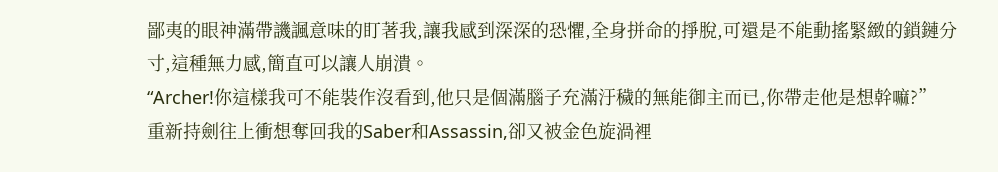鄙夷的眼神滿帶譏諷意味的盯著我,讓我感到深深的恐懼,全身拼命的掙脫,可還是不能動搖緊緻的鎖鏈分寸,這種無力感,簡直可以讓人崩潰。
“Archer!你這樣我可不能裝作沒看到,他只是個滿腦子充滿汙穢的無能御主而已,你帶走他是想幹嘛?”
重新持劍往上衝想奪回我的Saber和Assassin,卻又被金色旋渦裡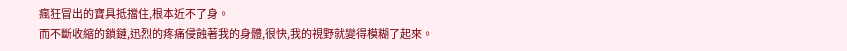瘋狂冒出的寶具抵擋住,根本近不了身。
而不斷收縮的鎖鏈,迅烈的疼痛侵蝕著我的身體,很快,我的視野就變得模糊了起來。